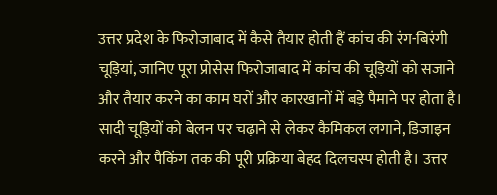उत्तर प्रदेश के फिरोजाबाद में कैसे तैयार होती हैं कांच की रंग-बिरंगी चूड़ियां, जानिए पूरा प्रोसेस फिरोजाबाद में कांच की चूड़ियों को सजाने और तैयार करने का काम घरों और कारखानों में बड़े पैमाने पर होता है। सादी चूड़ियों को बेलन पर चढ़ाने से लेकर कैमिकल लगाने, डिजाइन करने और पैकिंग तक की पूरी प्रक्रिया बेहद दिलचस्प होती है। उत्तर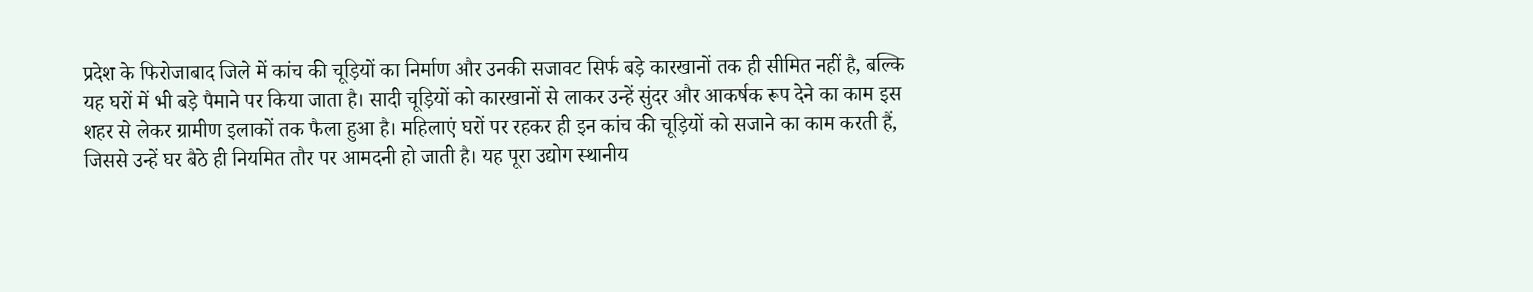प्रदेश के फिरोजाबाद जिले में कांच की चूड़ियों का निर्माण और उनकी सजावट सिर्फ बड़े कारखानों तक ही सीमित नहीं है, बल्कि यह घरों में भी बड़े पैमाने पर किया जाता है। सादी चूड़ियों को कारखानों से लाकर उन्हें सुंदर और आकर्षक रूप देने का काम इस शहर से लेकर ग्रामीण इलाकों तक फैला हुआ है। महिलाएं घरों पर रहकर ही इन कांच की चूड़ियों को सजाने का काम करती हैं, जिससे उन्हें घर बैठे ही नियमित तौर पर आमदनी हो जाती है। यह पूरा उद्योग स्थानीय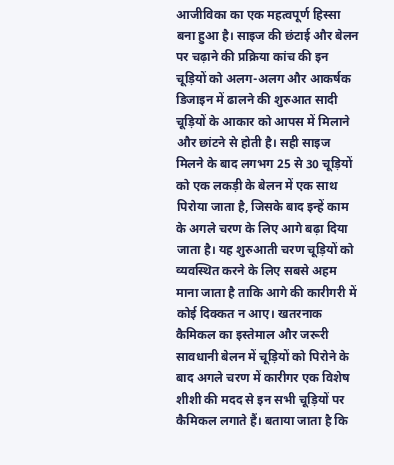आजीविका का एक महत्वपूर्ण हिस्सा बना हुआ है। साइज की छंटाई और बेलन पर चढ़ाने की प्रक्रिया कांच की इन चूड़ियों को अलग-अलग और आकर्षक डिजाइन में ढालने की शुरुआत सादी चूड़ियों के आकार को आपस में मिलाने और छांटने से होती है। सही साइज मिलने के बाद लगभग 25 से 30 चूड़ियों को एक लकड़ी के बेलन में एक साथ पिरोया जाता है, जिसके बाद इन्हें काम के अगले चरण के लिए आगे बढ़ा दिया जाता है। यह शुरुआती चरण चूड़ियों को व्यवस्थित करने के लिए सबसे अहम माना जाता है ताकि आगे की कारीगरी में कोई दिक्कत न आए। खतरनाक कैमिकल का इस्तेमाल और जरूरी सावधानी बेलन में चूड़ियों को पिरोने के बाद अगले चरण में कारीगर एक विशेष शीशी की मदद से इन सभी चूड़ियों पर कैमिकल लगाते हैं। बताया जाता है कि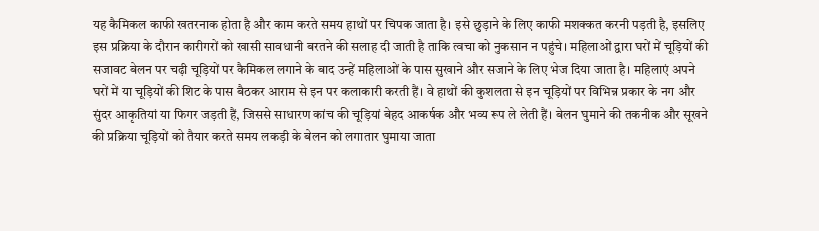यह कैमिकल काफी खतरनाक होता है और काम करते समय हाथों पर चिपक जाता है। इसे छुड़ाने के लिए काफी मशक्कत करनी पड़ती है, इसलिए इस प्रक्रिया के दौरान कारीगरों को खासी सावधानी बरतने की सलाह दी जाती है ताकि त्वचा को नुकसान न पहुंचे। महिलाओं द्वारा घरों में चूड़ियों की सजावट बेलन पर चढ़ी चूड़ियों पर कैमिकल लगाने के बाद उन्हें महिलाओं के पास सुखाने और सजाने के लिए भेज दिया जाता है। महिलाएं अपने घरों में या चूड़ियों की शिट के पास बैठकर आराम से इन पर कलाकारी करती हैं। वे हाथों की कुशलता से इन चूड़ियों पर विभिन्न प्रकार के नग और सुंदर आकृतियां या फिगर जड़ती हैं, जिससे साधारण कांच की चूड़ियां बेहद आकर्षक और भव्य रूप ले लेती हैं। बेलन घुमाने की तकनीक और सूखने की प्रक्रिया चूड़ियों को तैयार करते समय लकड़ी के बेलन को लगातार घुमाया जाता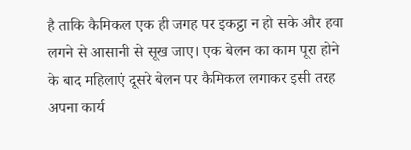है ताकि कैमिकल एक ही जगह पर इकट्ठा न हो सके और हवा लगने से आसानी से सूख जाए। एक बेलन का काम पूरा होने के बाद महिलाएं दूसरे बेलन पर कैमिकल लगाकर इसी तरह अपना कार्य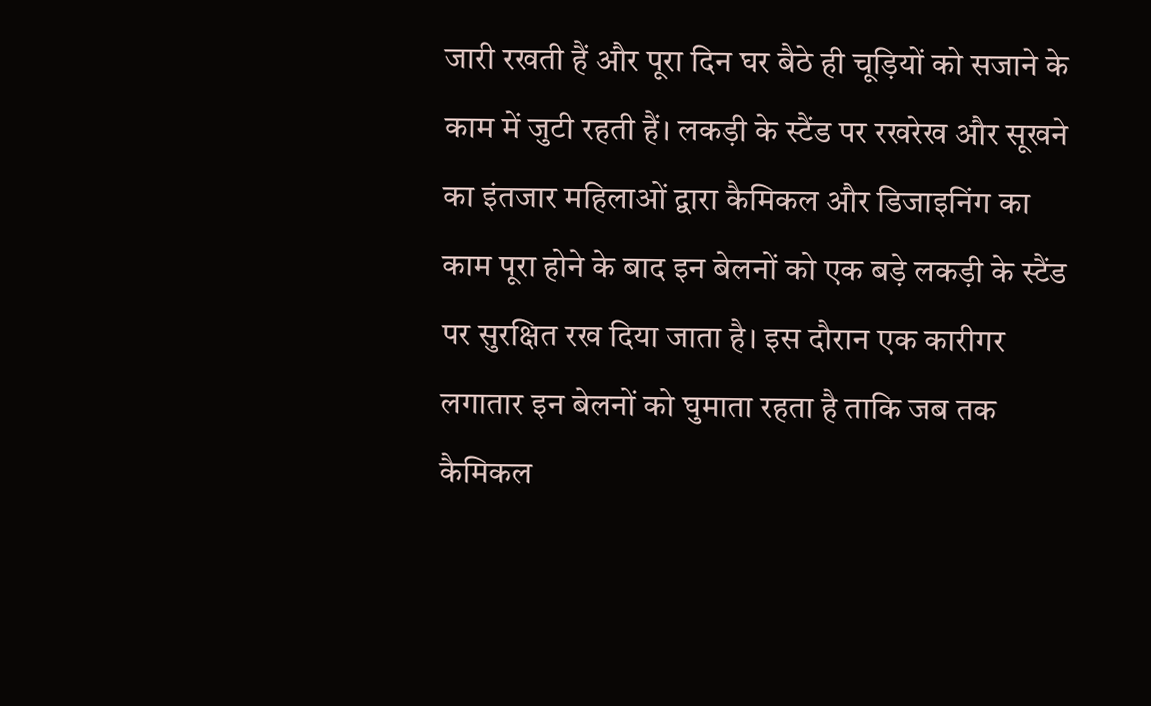जारी रखती हैं और पूरा दिन घर बैठे ही चूड़ियों को सजाने के काम में जुटी रहती हैं। लकड़ी के स्टैंड पर रखरेख और सूखने का इंतजार महिलाओं द्वारा कैमिकल और डिजाइनिंग का काम पूरा होने के बाद इन बेलनों को एक बड़े लकड़ी के स्टैंड पर सुरक्षित रख दिया जाता है। इस दौरान एक कारीगर लगातार इन बेलनों को घुमाता रहता है ताकि जब तक कैमिकल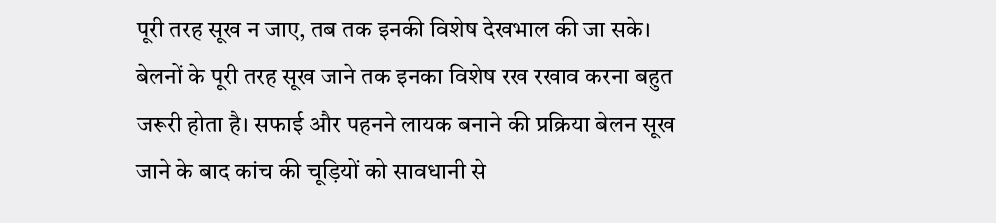पूरी तरह सूख न जाए, तब तक इनकी विशेष देखभाल की जा सके। बेलनों के पूरी तरह सूख जाने तक इनका विशेष रख रखाव करना बहुत जरूरी होता है। सफाई और पहनने लायक बनाने की प्रक्रिया बेलन सूख जाने के बाद कांच की चूड़ियों को सावधानी से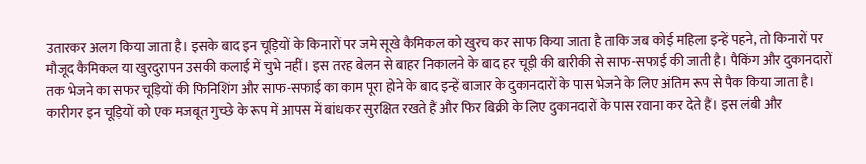उतारकर अलग किया जाता है। इसके बाद इन चूड़ियों के किनारों पर जमे सूखे कैमिकल को खुरच कर साफ किया जाता है ताकि जब कोई महिला इन्हें पहने, तो किनारों पर मौजूद कैमिकल या खुरदुरापन उसकी कलाई में चुभे नहीं। इस तरह बेलन से बाहर निकालने के बाद हर चूड़ी की बारीकी से साफ-सफाई की जाती है। पैकिंग और दुकानदारों तक भेजने का सफर चूड़ियों की फिनिशिंग और साफ-सफाई का काम पूरा होने के बाद इन्हें बाजार के दुकानदारों के पास भेजने के लिए अंतिम रूप से पैक किया जाता है। कारीगर इन चूड़ियों को एक मजबूत गुच्छे के रूप में आपस में बांधकर सुरक्षित रखते हैं और फिर बिक्री के लिए दुकानदारों के पास रवाना कर देते हैं। इस लंबी और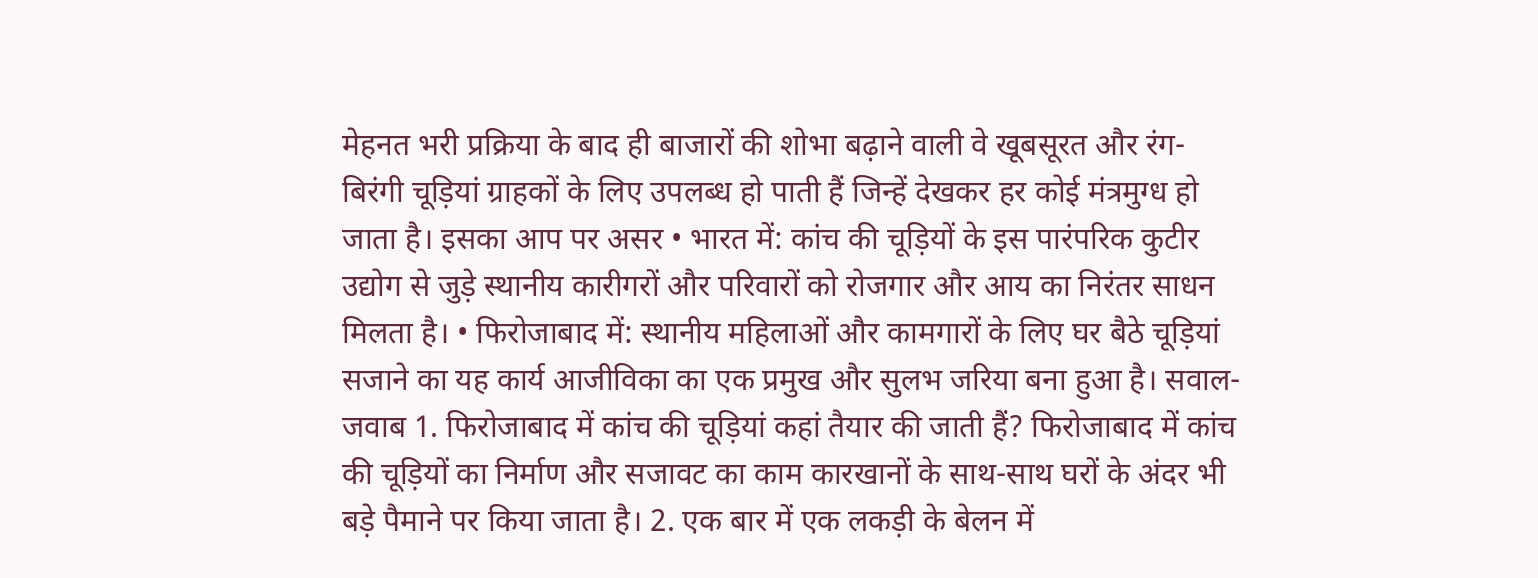मेहनत भरी प्रक्रिया के बाद ही बाजारों की शोभा बढ़ाने वाली वे खूबसूरत और रंग-बिरंगी चूड़ियां ग्राहकों के लिए उपलब्ध हो पाती हैं जिन्हें देखकर हर कोई मंत्रमुग्ध हो जाता है। इसका आप पर असर • भारत में: कांच की चूड़ियों के इस पारंपरिक कुटीर उद्योग से जुड़े स्थानीय कारीगरों और परिवारों को रोजगार और आय का निरंतर साधन मिलता है। • फिरोजाबाद में: स्थानीय महिलाओं और कामगारों के लिए घर बैठे चूड़ियां सजाने का यह कार्य आजीविका का एक प्रमुख और सुलभ जरिया बना हुआ है। सवाल-जवाब 1. फिरोजाबाद में कांच की चूड़ियां कहां तैयार की जाती हैं? फिरोजाबाद में कांच की चूड़ियों का निर्माण और सजावट का काम कारखानों के साथ-साथ घरों के अंदर भी बड़े पैमाने पर किया जाता है। 2. एक बार में एक लकड़ी के बेलन में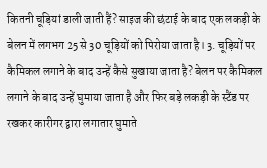कितनी चूड़ियां डाली जाती हैं? साइज की छंटाई के बाद एक लकड़ी के बेलन में लगभग 25 से 30 चूड़ियों को पिरोया जाता है। 3. चूड़ियों पर कैमिकल लगाने के बाद उन्हें कैसे सुखाया जाता है? बेलन पर कैमिकल लगाने के बाद उन्हें घुमाया जाता है और फिर बड़े लकड़ी के स्टैंड पर रखकर कारीगर द्वारा लगातार घुमाते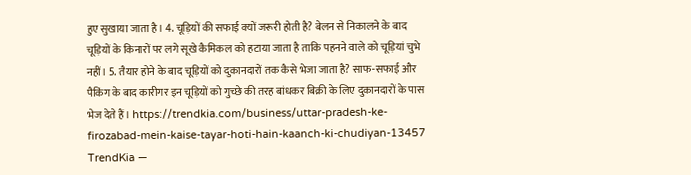हुए सुखाया जाता है। 4. चूड़ियों की सफाई क्यों जरूरी होती है? बेलन से निकालने के बाद चूड़ियों के किनारों पर लगे सूखे कैमिकल को हटाया जाता है ताकि पहनने वाले को चूड़ियां चुभे नहीं। 5. तैयार होने के बाद चूड़ियों को दुकानदारों तक कैसे भेजा जाता है? साफ-सफाई और पैकिंग के बाद कारीगर इन चूड़ियों को गुच्छे की तरह बांधकर बिक्री के लिए दुकानदारों के पास भेज देते हैं। https://trendkia.com/business/uttar-pradesh-ke-firozabad-mein-kaise-tayar-hoti-hain-kaanch-ki-chudiyan-13457 TrendKia —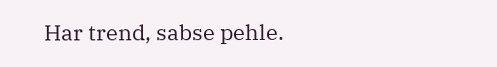Har trend, sabse pehle.